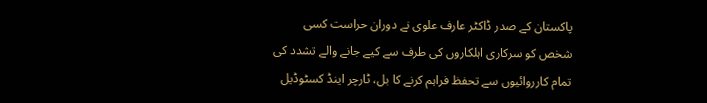پاکستان کے صدر ڈاکٹر عارف علوی نے دوران حراست کسی شخص کو سرکاری اہلکاروں کی طرف سے کیے جانے والے تشدد کی تمام کارروائیوں سے تحفظ فراہم کرنے کا بل، ٹارچر اینڈ کسٹوڈیل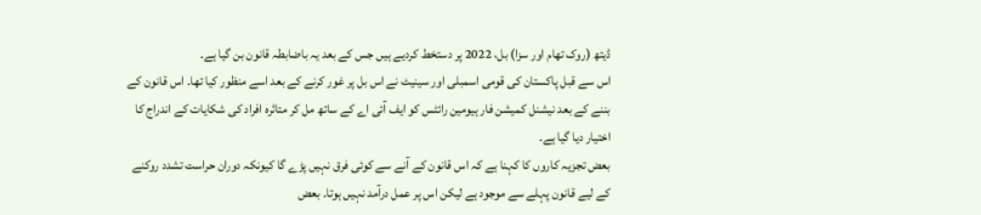ڈیتھ (روک تھام اور سزا) بل، 2022 پر دستخط کردیے ہیں جس کے بعد یہ باضابطہ قانون بن گیا ہے۔
اس سے قبل پاکستان کی قومی اسمبلی اور سینیٹ نے اس بل پر غور کرنے کے بعد اسے منظور کیا تھا۔ اس قانون کے بننے کے بعد نیشنل کمیشن فار ہیومین رائٹس کو ایف آئی اے کے ساتھ مل کر متاثرہ افراد کی شکایات کے اندراج کا اختیار دیا گیا ہے۔
بعض تجزیہ کاروں کا کہنا ہے کہ اس قانون کے آنے سے کوئی فرق نہیں پڑے گا کیونکہ دوران حراست تشدد روکنے کے لیے قانون پہلے سے موجود ہے لیکن اس پر عمل درآمد نہیں ہوتا۔ بعض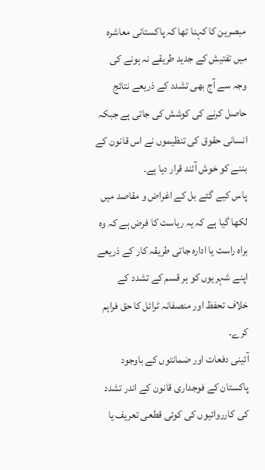مبصرین کا کہنا تھا کہ پاکستانی معاشرہ میں تفتیش کے جدید طریقے نہ ہونے کی وجہ سے آج بھی تشدد کے ذریعے نتائج حاصل کرنے کی کوشش کی جاتی ہے جبکہ انسانی حقوق کی تنظیموں نے اس قانون کے بننے کو خوش آئند قرار دیا ہے۔
پاس کیے گئے بل کے اغراض و مقاصد میں لکھا گیا ہے کہ یہ ریاست کا فرض ہے کہ وہ براہ راست یا ادارہ جاتی طریقہ کار کے ذریعے اپنے شہریوں کو ہر قسم کے تشدد کے خلاف تحفظ اور منصفانہ ٹرائل کا حق فراہم کرے۔
آئینی دفعات اور ضمانتوں کے باوجود پاکستان کے فوجداری قانون کے اندر تشدد کی کارروائیوں کی کوئی قطعی تعریف یا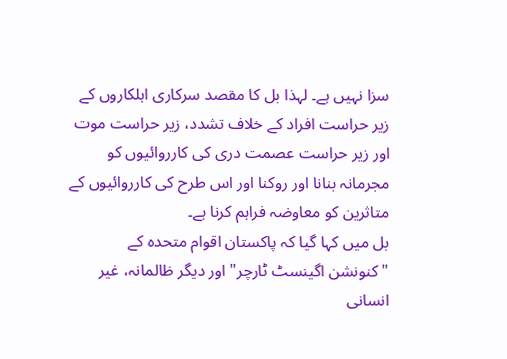سزا نہیں ہے۔ لہذا بل کا مقصد سرکاری اہلکاروں کے زیر حراست افراد کے خلاف تشدد، زیر حراست موت اور زیر حراست عصمت دری کی کارروائیوں کو مجرمانہ بنانا اور روکنا اور اس طرح کی کارروائیوں کے متاثرین کو معاوضہ فراہم کرنا ہے۔
بل میں کہا گیا کہ پاکستان اقوام متحدہ کے "کنونشن اگینسٹ ٹارچر" اور دیگر ظالمانہ، غیر انسانی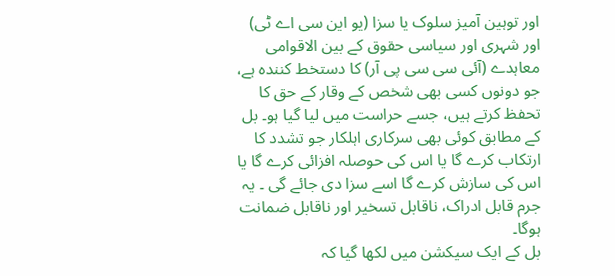اور توہین آمیز سلوک یا سزا (یو این سی اے ٹی) اور شہری اور سیاسی حقوق کے بین الاقوامی معاہدے (آئی سی سی پی آر) کا دستخط کنندہ ہے، جو دونوں کسی بھی شخص کے وقار کے حق کا تحفظ کرتے ہیں، جسے حراست میں لیا گیا ہو۔ بل کے مطابق کوئی بھی سرکاری اہلکار جو تشدد کا ارتکاب کرے گا یا اس کی حوصلہ افزائی کرے گا یا اس کی سازش کرے گا اسے سزا دی جائے گی ۔ یہ جرم قابل ادراک، ناقابل تسخیر اور ناقابل ضمانت ہوگا۔
بل کے ایک سیکشن میں لکھا گیا کہ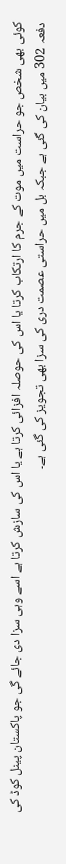کوئی بھی شخص جو حراست میں موت کے جرم کا ارتکاب کرتا یا اس کی حوصلہ افزائی کرتا ہے یا اس کی سازش کرتا ہے اسے وہی سزا دی جائے گی جو پاکستان پینل کوڈ کی دفعہ 302 میں بیان کی گئی ہے جبکہ بل میں حراستی عصمت دری کی سزا بھی تجویز کی گئی ہے۔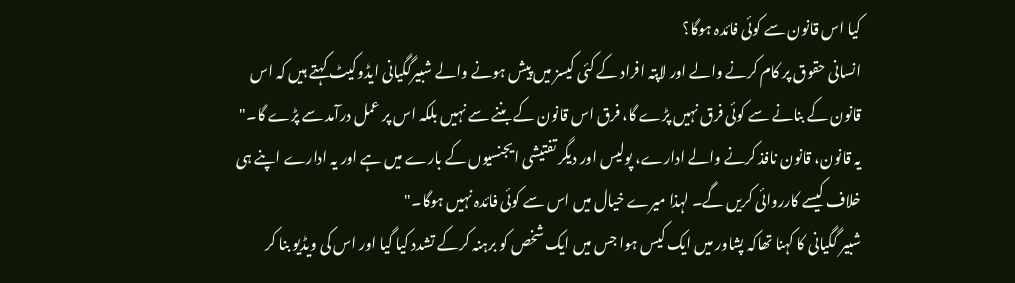کیا اس قانون سے کوئی فائدہ ہوگا؟
انسانی حقوق پر کام کرنے والے اور لاپتہ افراد کے کئی کیسز میں پیش ہونے والے شبیرگگیانی ایڈوکیٹ کہتے ہیں کہ اس قانون کے بنانے سے کوئی فرق نہیں پڑے گا، فرق اس قانون کے بننے سے نہیں بلکہ اس پر عمل درآمد سے پڑے گا۔" یہ قانون، قانون نافذ کرنے والے ادارے، پولیس اور دیگر تفتیشی ایجنسیوں کے بارے میں ہے اور یہ ادارے اپنے ہی خلاف کیسے کارروائی کریں گے۔ لہذا میرے خیال میں اس سے کوئی فائدہ نہیں ہوگا۔"
شبیر گگیانی کا کہنا تھاکہ پشاور میں ایک کیس ہوا جس میں ایک شخص کو برہنہ کرکے تشدد کیا گیا اور اس کی ویڈیو بنا کر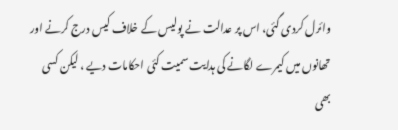وائرل کردی گئی، اس پر عدالت نے پولیس کے خلاف کیس درج کرنے اور تھانوں میں کیمرے لگانے کی ہدایت سمیت کئی احکامات دیے ، لیکن کسی بھی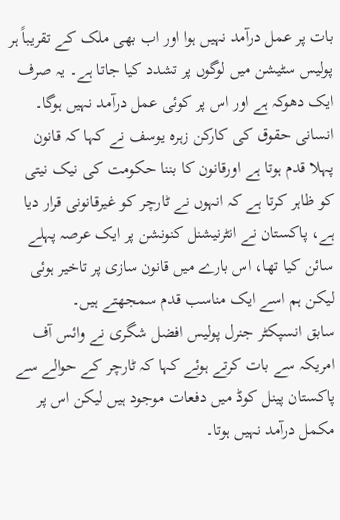بات پر عمل درآمد نہیں ہوا اور اب بھی ملک کے تقریباً ہر پولیس سٹیشن میں لوگوں پر تشدد کیا جاتا ہے۔ یہ صرف ایک دھوکہ ہے اور اس پر کوئی عمل درآمد نہیں ہوگا۔
انسانی حقوق کی کارکن زہرہ یوسف نے کہا کہ قانون پہلا قدم ہوتا ہے اورقانون کا بننا حکومت کی نیک نیتی کو ظاہر کرتا ہے کہ انہوں نے ٹارچر کو غیرقانونی قرار دیا ہے، پاکستان نے انٹرنیشنل کنونشن پر ایک عرصہ پہلے سائن کیا تھا، اس بارے میں قانون سازی پر تاخیر ہوئی لیکن ہم اسے ایک مناسب قدم سمجھتے ہیں۔
سابق انسپکٹر جنرل پولیس افضل شگری نے وائس آف امریکہ سے بات کرتے ہوئے کہا کہ ٹارچر کے حوالے سے پاکستان پینل کوڈ میں دفعات موجود ہیں لیکن اس پر مکمل درآمد نہیں ہوتا۔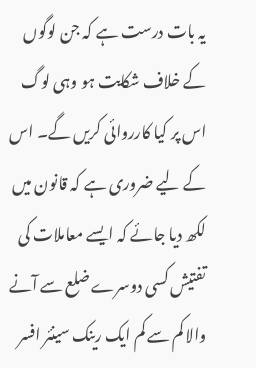یہ بات درست ہے کہ جن لوگوں کے خلاف شکایت ہو وہی لوگ اس پر کیا کارروائی کریں گے۔ اس کے لیے ضروری ہے کہ قانون میں لکھ دیا جائے کہ ایسے معاملات کی تفتیش کسی دوسرے ضلع سے آنے والا کم سے کم ایک رینک سینئر افسر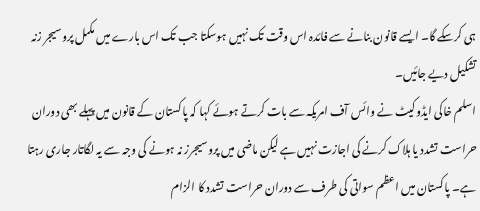ہی کرسکے گا۔ ایسے قانون بنانے سے فائدہ اس وقت تک نہیں ہوسکتا جب تک اس بارے میں مکمل پروسیجر زنہ تشکیل دیے جائیں۔
اسلم خاکی ایڈوکیٹ نے وائس آف امریکہ سے بات کرتے ہوئے کہا کہ پاکستان کے قانون میں پہلے بھی دوران حراست تشدد یا ہلاک کرنے کی اجازت نہیں ہے لیکن ماضی میں پروسیجرز نہ ہونے کی وجہ سے یہ لگاتار جاری رہتا ہے۔ پاکستان میں اعظم سواتی کی طرف سے دوران حراست تشدد کا الزام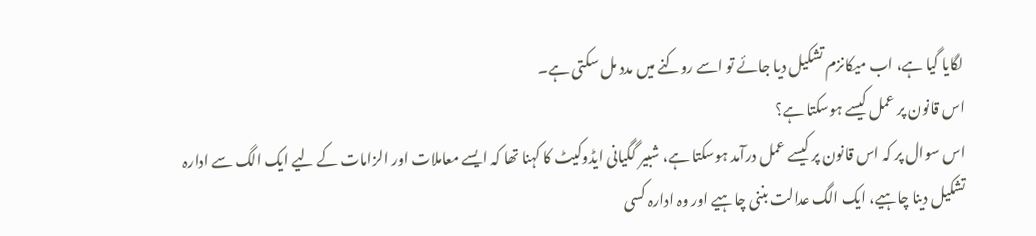لگایا گیا ہے، اب میکانزم تشکیل دیا جائے تو اسے روکنے میں مدد مل سکتی ہے۔
اس قانون پر عمل کیسے ہوسکتا ہے؟
اس سوال پر کہ اس قانون پر کیسے عمل درآمد ہوسکتا ہے، شبیر گگیانی ایڈوکیٹ کا کہنا تھا کہ ایسے معاملات اور الزامات کے لیے ایک الگ سے ادارہ تشکیل دینا چاہیے، ایک الگ عدالت بننی چاہیے اور وہ ادارہ کسی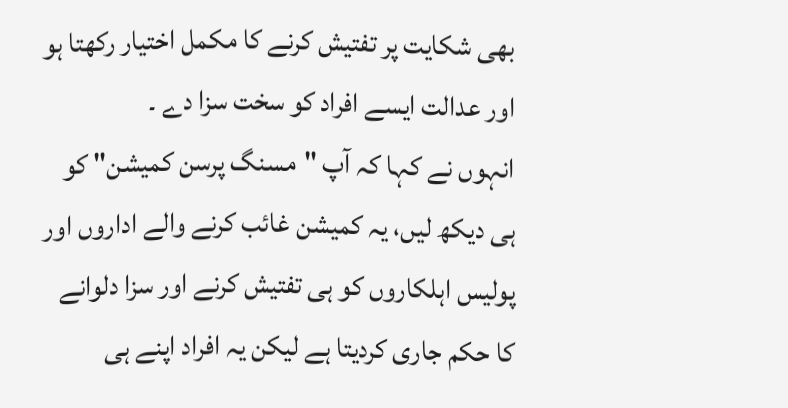بھی شکایت پر تفتیش کرنے کا مکمل اختیار رکھتا ہو اور عدالت ایسے افراد کو سخت سزا دے ۔
انہوں نے کہا کہ آپ "مسنگ پرسن کمیشن" کو ہی دیکھ لیں، یہ کمیشن غائب کرنے والے اداروں اور پولیس اہلکاروں کو ہی تفتیش کرنے اور سزا دلوانے کا حکم جاری کردیتا ہے لیکن یہ افراد اپنے ہی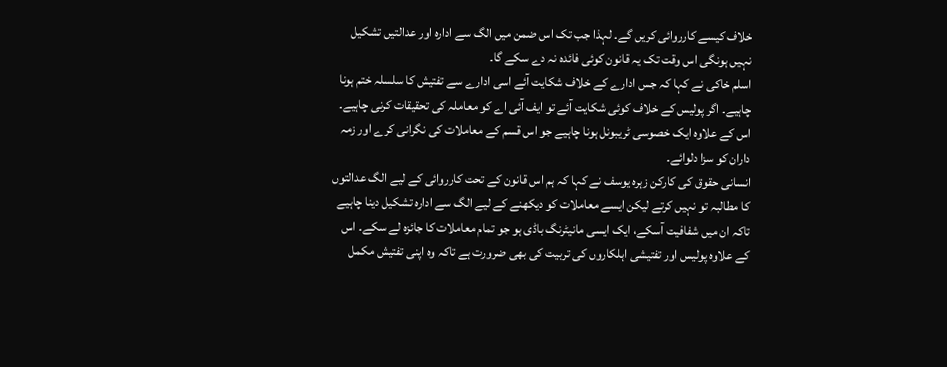خلاف کیسے کارروائی کریں گے۔ لہذا جب تک اس ضمن میں الگ سے ادارہ اور عدالتیں تشکیل نہیں ہونگی اس وقت تک یہ قانون کوئی فائدہ نہ دے سکے گا۔
اسلم خاکی نے کہا کہ جس ادارے کے خلاف شکایت آئے اسی ادارے سے تفتیش کا سلسلہ ختم ہونا چاہیے۔ اگر پولیس کے خلاف کوئی شکایت آئے تو ایف آئی اے کو معاملہ کی تحقیقات کرنی چاہیے۔ اس کے علاوہ ایک خصوسی ٹریبونل ہونا چاہیے جو اس قسم کے معاملات کی نگرانی کرے اور زمہ داران کو سزا دلوائے۔
انسانی حقوق کی کارکن زہرہ یوسف نے کہا کہ ہم اس قانون کے تحت کارروائی کے لیے الگ عدالتوں کا مطالبہ تو نہیں کرتے لیکن ایسے معاملات کو دیکھنے کے لیے الگ سے ادارہ تشکیل دینا چاہیے تاکہ ان میں شفافیت آسکے، ایک ایسی مانیٹرنگ باڈی ہو جو تمام معاملات کا جائزہ لے سکے۔ اس کے علاوہ پولیس اور تفتیشی اہلکاروں کی تربیت کی بھی ضرورت ہے تاکہ وہ اپنی تفتیش مکمل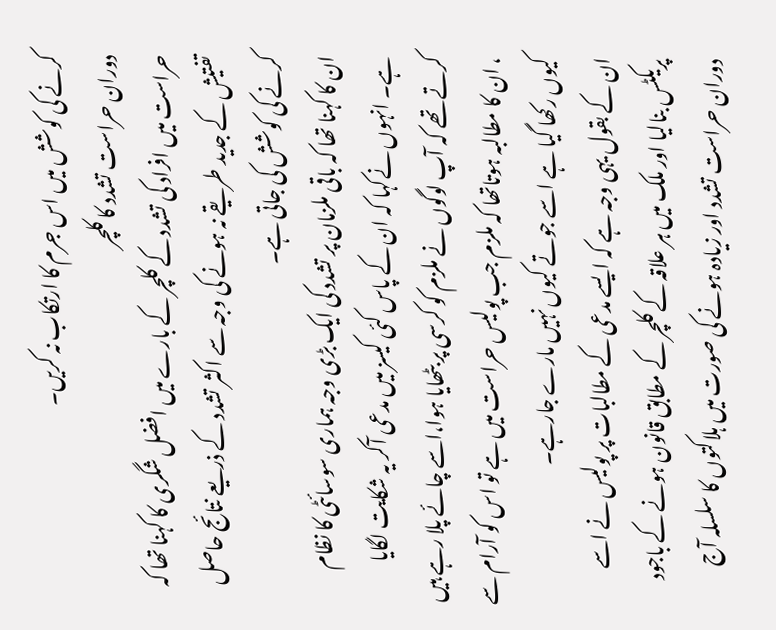کرنے کی کوشش میں اس جرم کا ارتکاب نہ کریں۔
دوران حراست تشدد کا کلچر
حراست میں افراد کی تشدد کے کلچر کے بارے میں افضل شگری کا کہنا تھا کہ تفتیش کے جدید طریقے نہ ہونے کی وجہ سے اکثر تشدد کے ذریعے نتائج حاصل کرنے کی کوشش کی جاتی ہے۔
ان کا کہنا تھا کہ باقی ملزمان پر تشدد کی ایک بڑی وجہ ہماری سوسائٹی کا نظام ہے۔ انہوں نےکہا کہ ان کے پاس کئی کیسز میں مدعی آکر یہ شکایت لگایا کرتے تھے کہ آپ لوگوں نے ملزم کو کرسی پر بٹھایا ہوا،اسے چائے پلا رہے ہیں ، ان کا مطالبہ ہوتاتھا کہ ملزم جب پولیس حراست میں ہے تو اس کو آرام سے کیوں رکھا گیا ہے اسے جوتے کیوں نہیں مارے جارہے۔
ان کے بقول یہی وجہ ہے کہ ایسے مدعی کے مطالبات پر پولیس نے اسے پریکٹس بنالیا اور ملک میں ہر علاقہ کے کلچر کے مطابق قانون ہونے کے باجود دوران حراست تشدد اور زیادہ ہونے کی صورت میں ہلاکتوں کا سلسلہ آج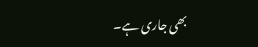بھی جاری ہے۔